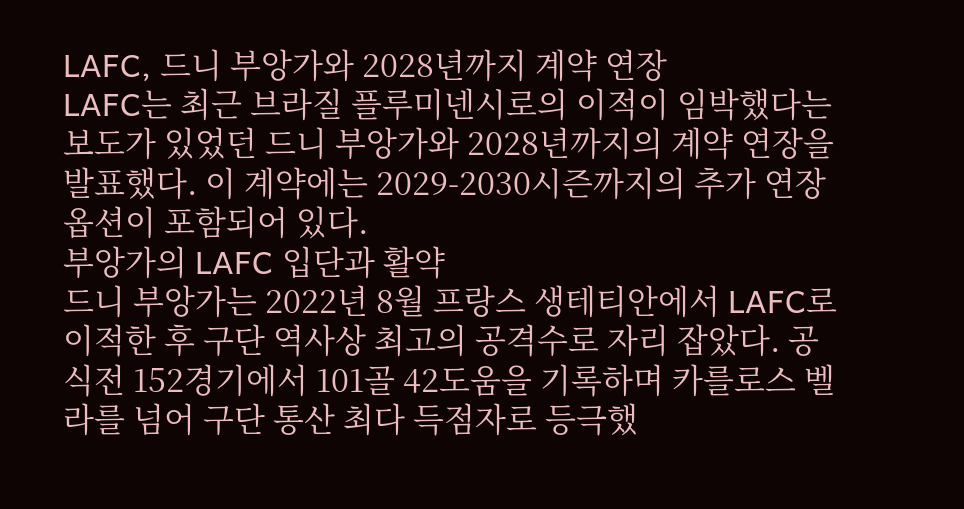LAFC, 드니 부앙가와 2028년까지 계약 연장
LAFC는 최근 브라질 플루미넨시로의 이적이 임박했다는 보도가 있었던 드니 부앙가와 2028년까지의 계약 연장을 발표했다. 이 계약에는 2029-2030시즌까지의 추가 연장 옵션이 포함되어 있다.
부앙가의 LAFC 입단과 활약
드니 부앙가는 2022년 8월 프랑스 생테티안에서 LAFC로 이적한 후 구단 역사상 최고의 공격수로 자리 잡았다. 공식전 152경기에서 101골 42도움을 기록하며 카를로스 벨라를 넘어 구단 통산 최다 득점자로 등극했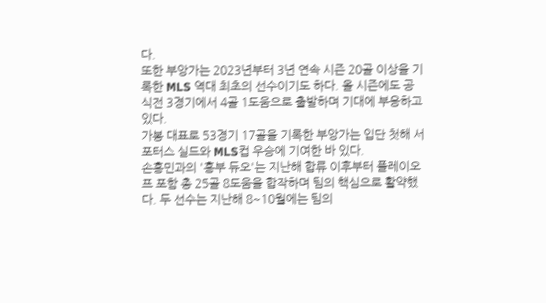다.
또한 부앙가는 2023년부터 3년 연속 시즌 20골 이상을 기록한 MLS 역대 최초의 선수이기도 하다. 올 시즌에도 공식전 3경기에서 4골 1도움으로 출발하며 기대에 부응하고 있다.
가봉 대표로 53경기 17골을 기록한 부앙가는 입단 첫해 서포터스 실드와 MLS컵 우승에 기여한 바 있다.
손흥민과의 '흥부 듀오'는 지난해 합류 이후부터 플레이오프 포함 총 25골 8도움을 합작하며 팀의 핵심으로 활약했다. 두 선수는 지난해 8~10월에는 팀의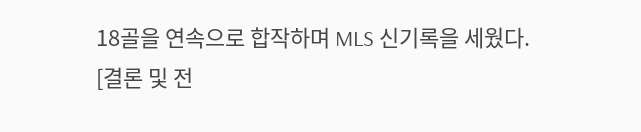18골을 연속으로 합작하며 MLS 신기록을 세웠다.
[결론 및 전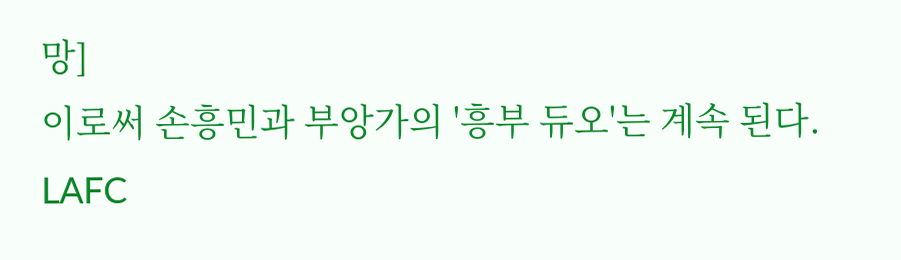망]
이로써 손흥민과 부앙가의 '흥부 듀오'는 계속 된다. LAFC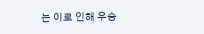는 이로 인해 우승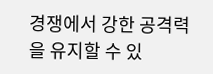경쟁에서 강한 공격력을 유지할 수 있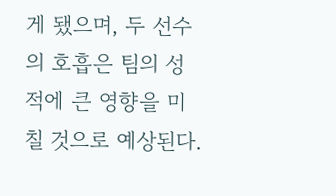게 됐으며, 두 선수의 호흡은 팀의 성적에 큰 영향을 미칠 것으로 예상된다.